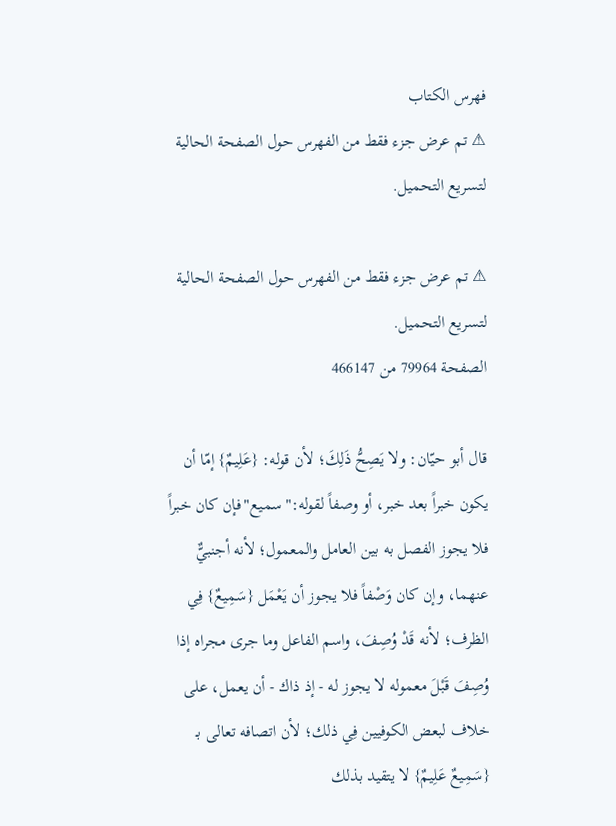فهرس الكتاب
⚠ تم عرض جزء فقط من الفهرس حول الصفحة الحالية لتسريع التحميل.

⚠ تم عرض جزء فقط من الفهرس حول الصفحة الحالية لتسريع التحميل.
الصفحة 79964 من 466147

قال أبو حيّان: ولا يَصِحُّ ذَلِكَ؛ لأن قوله: {عَلِيمٌ} إمّا أن يكون خبراً بعد خبر، أو وصفاً لقوله:"سميع"فإن كان خبراً فلا يجوز الفصل به بين العامل والمعمول؛ لأنه أجنبيٌّ عنهما، وإن كان وَصْفاً فلا يجوز أن يَعْمَل {سَمِيعٌ} فِي الظرف؛ لأنه قَدْ وُصِفَ، واسم الفاعل وما جرى مجراه إذا وُصِفَ قَبْلَ معموله لا يجوز له - إذ ذاك - أن يعمل، على خلاف لبعض الكوفيين فِي ذلك؛ لأن اتصافه تعالى بـ {سَمِيعٌ عَلِيمٌ} لا يتقيد بذلك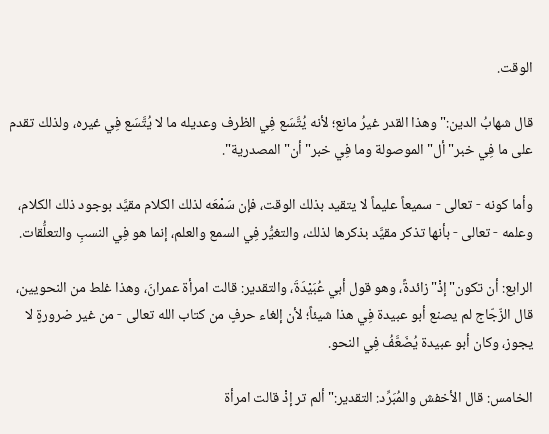الوقت.

قال شهابُ الدين:"وهذا القدر غيرُ مانع؛ لأنه يُتَّسَع فِي الظرف وعديله ما لا يُتَّسَع فِي غيره، ولذلك تقدم على ما فِي خبر"أل"الموصولة وما فِي خبر"أن"المصدرية".

وأما كونه - تعالى - سميعاً عليماً لا يتقيد بذلك الوقت، فإن سَمْعَه لذلك الكلام مقيَّد بوجود ذلك الكلام، وعلمه - تعالى - بأنها تذكر مقيَّد بذكرها لذلك، والتغيُّر فِي السمع والعلم، إنما هو فِي النسبِ والتعلُّقات.

الرابع: أن تكون"إذْ"زائدةً، وهو قول أبي عُبَيْدَةَ، والتقدير: قالت امرأة عمرانَ، وهذا غلط من النحويين، قال الزّجّاج لم يصنع أبو عبيدة فِي هذا شيئاً؛ لأن إلغاء حرفٍ من كتاب الله تعالى - من غير ضرورةٍ لا يجوز، وكان أبو عبيدة يُضَعَّفُ فِي النحو.

الخامس: قال الأخفش والمُبَرِّد: التقدير:"ألم تر إذْ قالت امرأة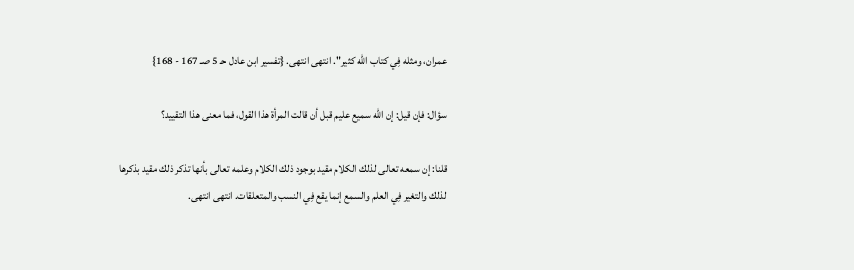عمران، ومثله فِي كتاب الله كثير". انتهى انتهى. {تفسير ابن عادل حـ 5 صـ 167 - 168}

سؤال: فإن قيل: إن الله سميع عليم قبل أن قالت المرأة هذا القول، فما معنى هذا التقييد؟

قلنا: إن سمعه تعالى لذلك الكلام مقيد بوجود ذلك الكلام وعلمه تعالى بأنها تذكر ذلك مقيد بذكرها لذلك والتغير فِي العلم والسمع إنما يقع فِي النسب والمتعلقات. انتهى انتهى.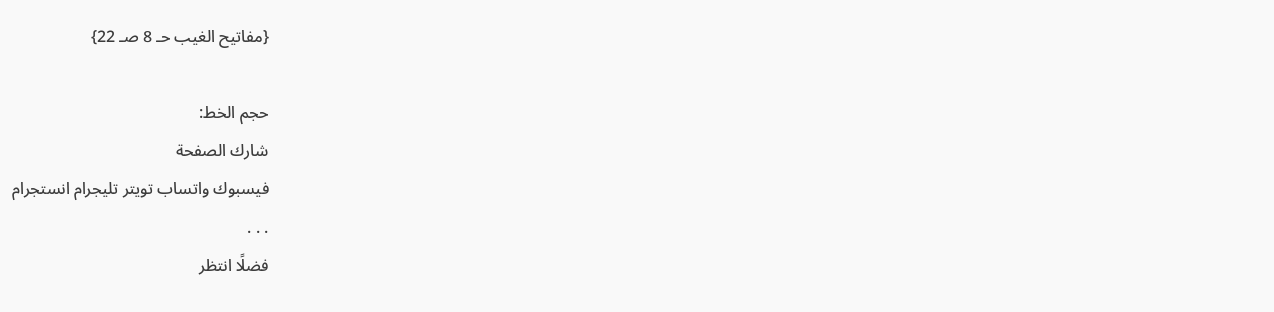{مفاتيح الغيب حـ 8 صـ 22}

حجم الخط:
شارك الصفحة
فيسبوك واتساب تويتر تليجرام انستجرام
. . .
فضلًا انتظر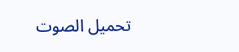تحميل الصوت